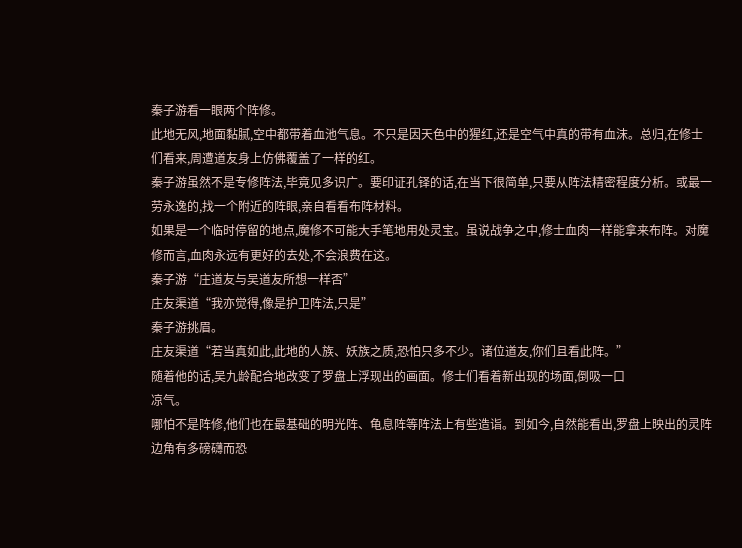秦子游看一眼两个阵修。
此地无风,地面黏腻,空中都带着血池气息。不只是因天色中的猩红,还是空气中真的带有血沫。总归,在修士们看来,周遭道友身上仿佛覆盖了一样的红。
秦子游虽然不是专修阵法,毕竟见多识广。要印证孔铎的话,在当下很简单,只要从阵法精密程度分析。或最一劳永逸的,找一个附近的阵眼,亲自看看布阵材料。
如果是一个临时停留的地点,魔修不可能大手笔地用处灵宝。虽说战争之中,修士血肉一样能拿来布阵。对魔修而言,血肉永远有更好的去处,不会浪费在这。
秦子游“庄道友与吴道友所想一样否”
庄友渠道“我亦觉得,像是护卫阵法,只是”
秦子游挑眉。
庄友渠道“若当真如此,此地的人族、妖族之质,恐怕只多不少。诸位道友,你们且看此阵。”
随着他的话,吴九龄配合地改变了罗盘上浮现出的画面。修士们看着新出现的场面,倒吸一口
凉气。
哪怕不是阵修,他们也在最基础的明光阵、龟息阵等阵法上有些造诣。到如今,自然能看出,罗盘上映出的灵阵边角有多磅礴而恐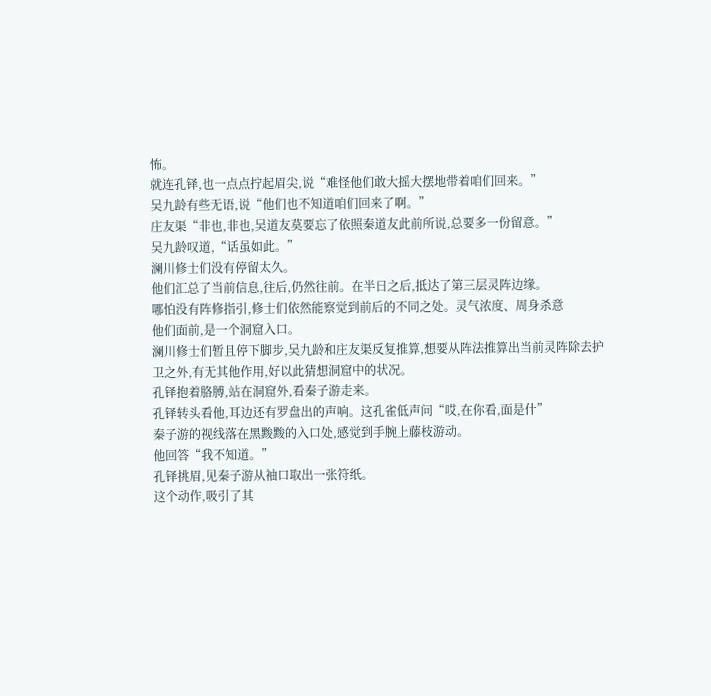怖。
就连孔铎,也一点点拧起眉尖,说“难怪他们敢大摇大摆地带着咱们回来。”
吴九龄有些无语,说“他们也不知道咱们回来了啊。”
庄友渠“非也,非也,吴道友莫要忘了依照秦道友此前所说,总要多一份留意。”
吴九龄叹道,“话虽如此。”
澜川修士们没有停留太久。
他们汇总了当前信息,往后,仍然往前。在半日之后,抵达了第三层灵阵边缘。
哪怕没有阵修指引,修士们依然能察觉到前后的不同之处。灵气浓度、周身杀意
他们面前,是一个洞窟入口。
澜川修士们暂且停下脚步,吴九龄和庄友渠反复推算,想要从阵法推算出当前灵阵除去护卫之外,有无其他作用,好以此猜想洞窟中的状况。
孔铎抱着胳膊,站在洞窟外,看秦子游走来。
孔铎转头看他,耳边还有罗盘出的声响。这孔雀低声问“哎,在你看,面是什”
秦子游的视线落在黑黢黢的入口处,感觉到手腕上藤枝游动。
他回答“我不知道。”
孔铎挑眉,见秦子游从袖口取出一张符纸。
这个动作,吸引了其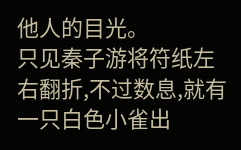他人的目光。
只见秦子游将符纸左右翻折,不过数息,就有一只白色小雀出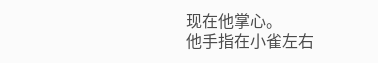现在他掌心。
他手指在小雀左右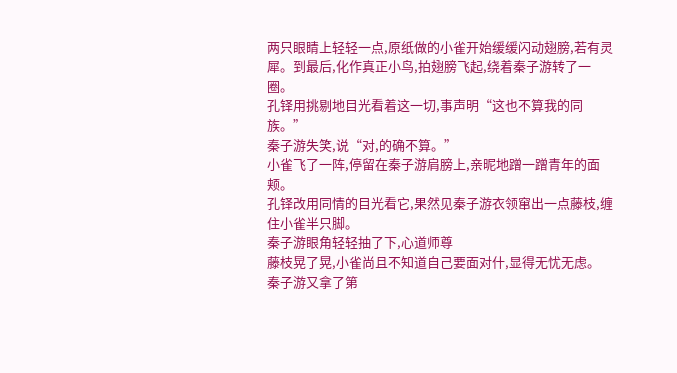两只眼睛上轻轻一点,原纸做的小雀开始缓缓闪动翅膀,若有灵犀。到最后,化作真正小鸟,拍翅膀飞起,绕着秦子游转了一圈。
孔铎用挑剔地目光看着这一切,事声明“这也不算我的同族。”
秦子游失笑,说“对,的确不算。”
小雀飞了一阵,停留在秦子游肩膀上,亲昵地蹭一蹭青年的面颊。
孔铎改用同情的目光看它,果然见秦子游衣领窜出一点藤枝,缠住小雀半只脚。
秦子游眼角轻轻抽了下,心道师尊
藤枝晃了晃,小雀尚且不知道自己要面对什,显得无忧无虑。
秦子游又拿了第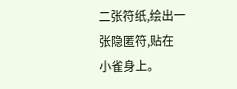二张符纸,绘出一张隐匿符,贴在
小雀身上。